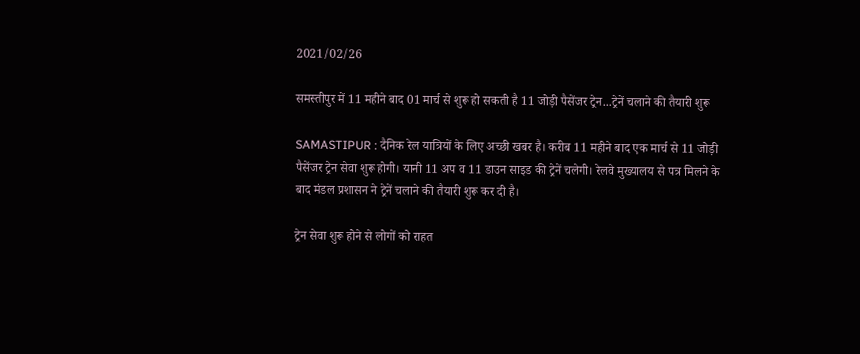2021/02/26

समस्तीपुर में 11 महीने बाद 01 मार्च से शुरू हो सकती है 11 जोड़ी पैसेंजर ट्रेन...ट्रेनें चलाने की तैयारी शुरू

SAMASTIPUR : दैनिक रेल यात्रियों के लिए अच्छी खबर है। करीब 11 महीने बाद एक मार्च से 11 जोड़ी पैसेंजर ट्रेन सेवा शुरू होगी। यानी 11 अप व 11 डाउन साइड की ट्रेनें चलेगी। रेलवे मुख्यालय से पत्र मिलने के बाद मंडल प्रशासन ने ट्रेनें चलाने की तैयारी शुरू कर दी है।

ट्रेन सेवा शुरू होने से लोगों को राहत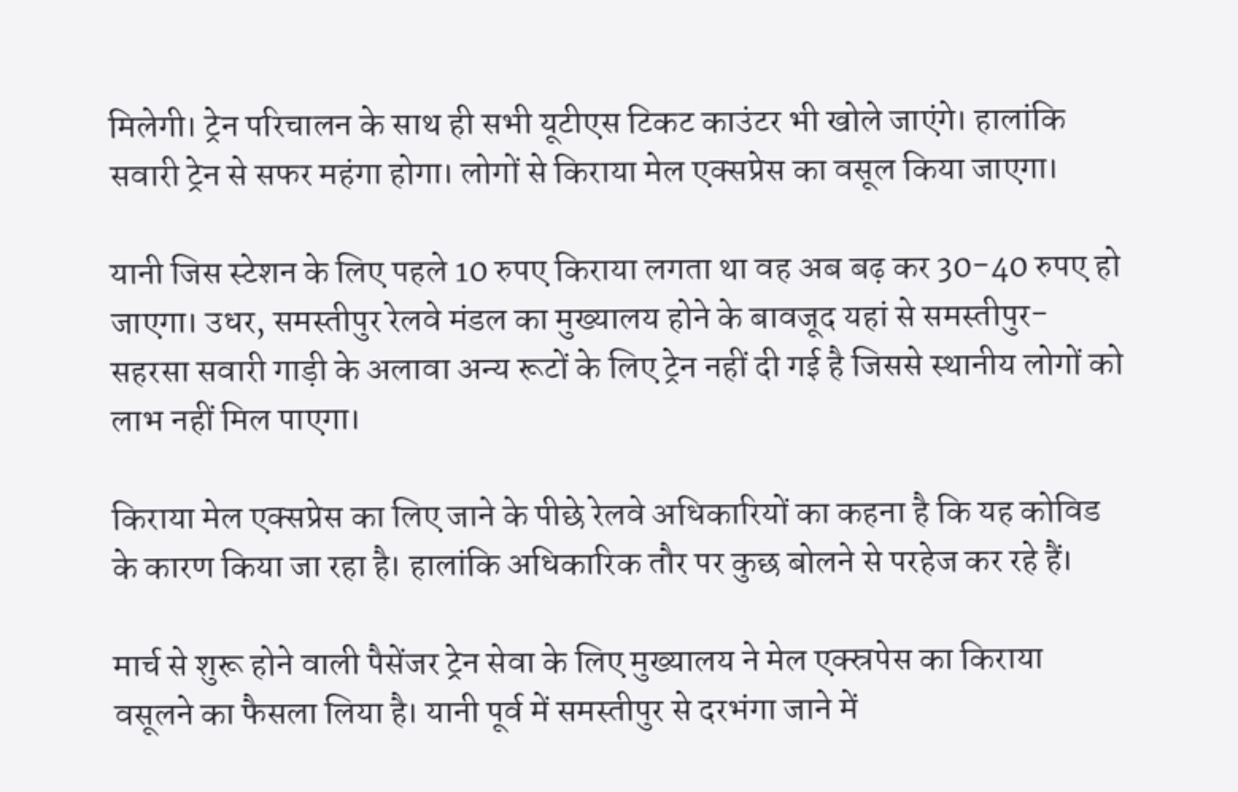मिलेगी। ट्रेन परिचालन के साथ ही सभी यूटीएस टिकट काउंटर भी खोले जाएंगे। हालांकि सवारी ट्रेन से सफर महंगा होगा। लोगों से किराया मेल एक्सप्रेस का वसूल किया जाएगा।

यानी जिस स्टेशन के लिए पहले 10 रुपए किराया लगता था वह अब बढ़ कर 30-40 रुपए हो जाएगा। उधर, समस्तीपुर रेलवे मंडल का मुख्यालय होने के बावजूद यहां से समस्तीपुर-सहरसा सवारी गाड़ी के अलावा अन्य रूटों के लिए ट्रेन नहीं दी गई है जिससे स्थानीय लोगों को लाभ नहीं मिल पाएगा।

किराया मेल एक्सप्रेस का लिए जाने के पीछे रेलवे अधिकारियों का कहना है कि यह कोविड के कारण किया जा रहा है। हालांकि अधिकारिक तौर पर कुछ बोलने से परहेज कर रहे हैं।

मार्च से शुरू होने वाली पैसेंजर ट्रेन सेवा के लिए मुख्यालय ने मेल एक्स्रपेस का किराया वसूलने का फैसला लिया है। यानी पूर्व में समस्तीपुर से दरभंगा जाने में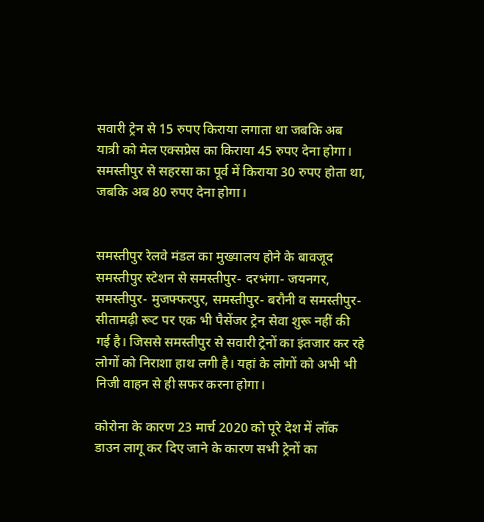सवारी ट्रेन से 15 रुपए किराया लगाता था जबकि अब यात्री को मेल एक्सप्रेस का किराया 45 रुपए देना होगा। समस्तीपुर से सहरसा का पूर्व में किराया 30 रुपए होता था, जबकि अब 80 रुपए देना होगा।


समस्तीपुर रेलवे मंडल का मुख्यालय होने के बावजूद समस्तीपुर स्टेशन से समस्तीपुर- दरभंगा- जयनगर, समस्तीपुर- मुजफ्फरपुर, समस्तीपुर- बरौनी व समस्तीपुर-सीतामढ़ी रूट पर एक भी पैसेंजर ट्रेन सेवा शुरू नहीं की गई है। जिससे समस्तीपुर से सवारी ट्रेनों का इंतजार कर रहे लोगों को निराशा हाथ लगी है। यहां के लोगों को अभी भी निजी वाहन से ही सफर करना होगा।

कोरोना के कारण 23 मार्च 2020 को पूरे देश में लॉक डाउन लागू कर दिए जाने के कारण सभी ट्रेनों का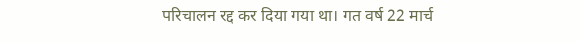परिचालन रद्द कर दिया गया था। गत वर्ष 22 मार्च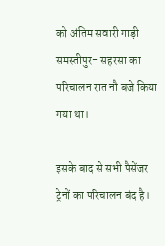को अंतिम सवारी गाड़ी समस्तीपुर- सहरसा का परिचालन रात नौ बजे किया गया था।

इसके बाद से सभी पैसेंजर ट्रेनों का परिचालन बंद है।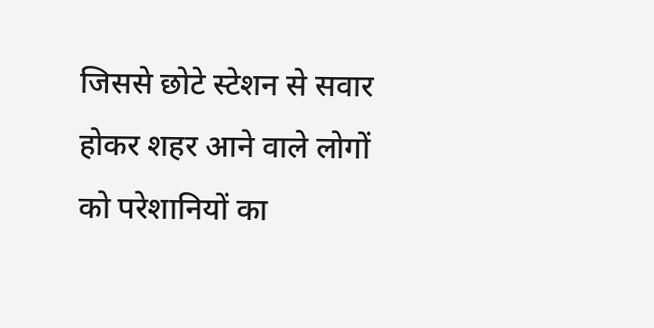जिससे छोटे स्टेशन से सवार होकर शहर आने वाले लोगों को परेशानियों का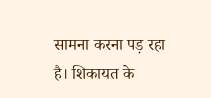सामना करना पड़ रहा है। शिकायत के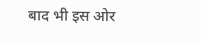बाद भी इस ओर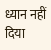ध्यान नहीं दिया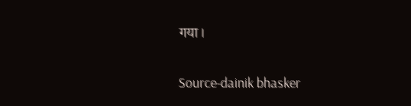गया।

Source-dainik bhasker